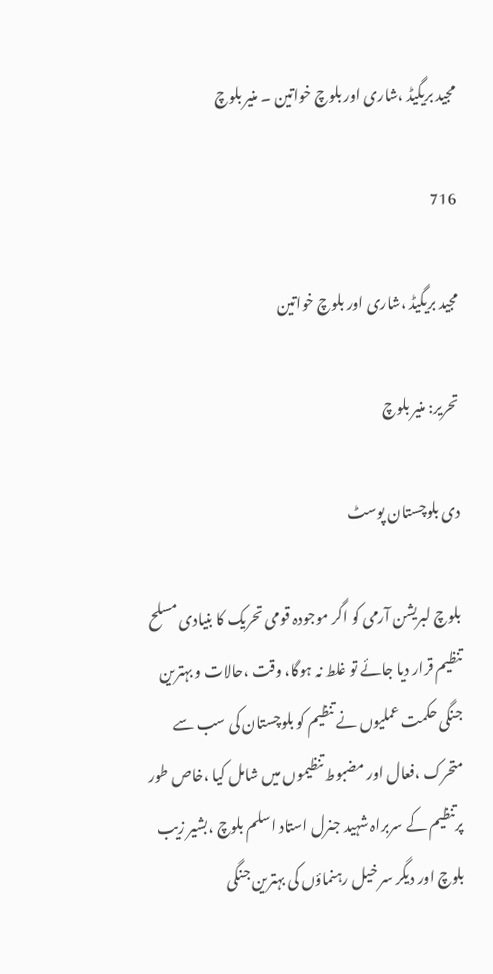مجید بریگیڈ ،شاری اور بلوچ خواتین ۔ منیر بلوچ

716

مجید بریگیڈ ،شاری اور بلوچ خواتین

تحریر: منیر بلوچ

دی بلوچستان پوسٹ

بلوچ لبریشن آرمی کو اگر موجودہ قومی تحریک کا بنیادی مسلح تنظیم قرار دیا جائے تو غلط نہ ہوگا، وقت ،حالات و بہترین جنگی حکمت عملیوں نے تنظیم کو بلوچستان کی سب سے متحرک ،فعال اور مضبوط تنظیموں میں شامل کیا ،خاص طور پرتنظیم کے سربراہ شہید جنرل استاد اسلم بلوچ ،بشیر زیب بلوچ اور دیگر سر خیل رہنماؤں کی بہترین جنگی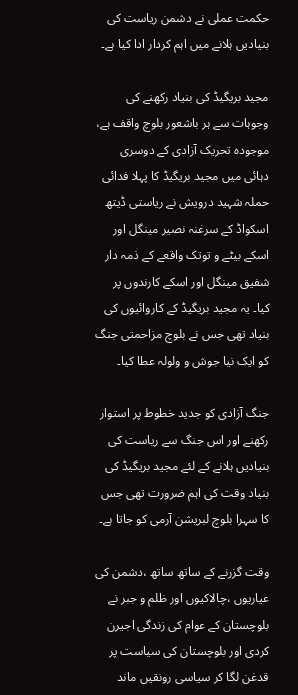حکمت عملی نے دشمن ریاست کی بنیادیں ہلانے میں اہم کردار ادا کیا ہے۔

مجید بریگیڈ کی بنیاد رکھنے کی وجوہات سے ہر باشعور بلوچ واقف ہے، موجودہ تحریک آزادی کے دوسری دہائی میں مجید بریگیڈ کا پہلا فدائی حملہ شہید درویش نے ریاستی ڈیتھ اسکواڈ کے سرغنہ نصیر مینگل اور اسکے بیٹے و توتک واقعے کے ذمہ دار شفیق مینگل اور اسکے کارندوں پر کیا۔ یہ مجید بریگیڈ کے کاروائیوں کی بنیاد تھی جس نے بلوچ مزاحمتی جنگ کو ایک نیا جوش و ولولہ عطا کیا۔

جنگ آزادی کو جدید خطوط پر استوار رکھنے اور اس جنگ سے ریاست کی بنیادیں ہلانے کے لئے مجید بریگیڈ کی بنیاد وقت کی اہم ضرورت تھی جس کا سہرا بلوچ لبریشن آرمی کو جاتا ہے۔

وقت گزرنے کے ساتھ ساتھ ،دشمن کی عیاریوں ،چالاکیوں اور ظلم و جبر نے بلوچستان کے عوام کی زندگی اجیرن کردی اور بلوچستان کی سیاست پر قدغن لگا کر سیاسی رونقیں ماند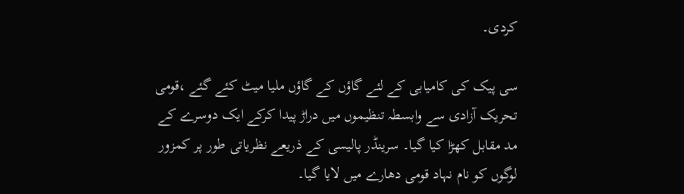کردی۔

سی پیک کی کامیابی کے لئے گاؤں کے گاؤں ملیا میٹ کئے گئے ،قومی تحریک آزادی سے وابسطہ تنظیموں میں دراڑ پیدا کرکے ایک دوسرے کے مد مقابل کھڑا کیا گیا۔ سرینڈر پالیسی کے ذریعے نظریاتی طور پر کمزور لوگوں کو نام نہاد قومی دھارے میں لایا گیا۔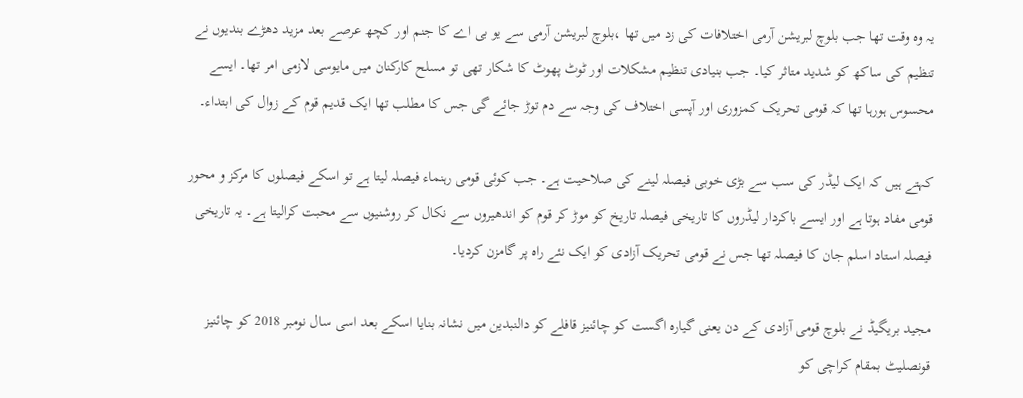یہ وہ وقت تھا جب بلوچ لبریشن آرمی اختلافات کی زد میں تھا ،بلوچ لبریشن آرمی سے یو بی اے کا جنم اور کچھ عرصے بعد مزید دھڑے بندیوں نے تنظیم کی ساکھ کو شدید متاثر کیا۔ جب بنیادی تنظیم مشکلات اور ٹوٹ پھوٹ کا شکار تھی تو مسلح کارکنان میں مایوسی لازمی امر تھا۔ ایسے محسوس ہورہا تھا کہ قومی تحریک کمزوری اور آپسی اختلاف کی وجہ سے دم توڑ جائے گی جس کا مطلب تھا ایک قدیم قوم کے زوال کی ابتداء۔

کہتے ہیں کہ ایک لیڈر کی سب سے بڑی خوبی فیصلہ لینے کی صلاحیت ہے۔ جب کوئی قومی رہنماء فیصلہ لیتا ہے تو اسکے فیصلوں کا مرکز و محور قومی مفاد ہوتا ہے اور ایسے باکردار لیڈروں کا تاریخی فیصلہ تاریخ کو موڑ کر قوم کو اندھیروں سے نکال کر روشنیوں سے محبت کرالیتا ہے۔ یہ تاریخی فیصلہ استاد اسلم جان کا فیصلہ تھا جس نے قومی تحریک آزادی کو ایک نئے راہ پر گامزن کردیا۔

مجید بریگیڈ نے بلوچ قومی آزادی کے دن یعنی گیارہ اگست کو چائنیز قافلے کو دالنبدین میں نشانہ بنایا اسکے بعد اسی سال نومبر 2018 کو چائنیز قونصلیٹ بمقام کراچی کو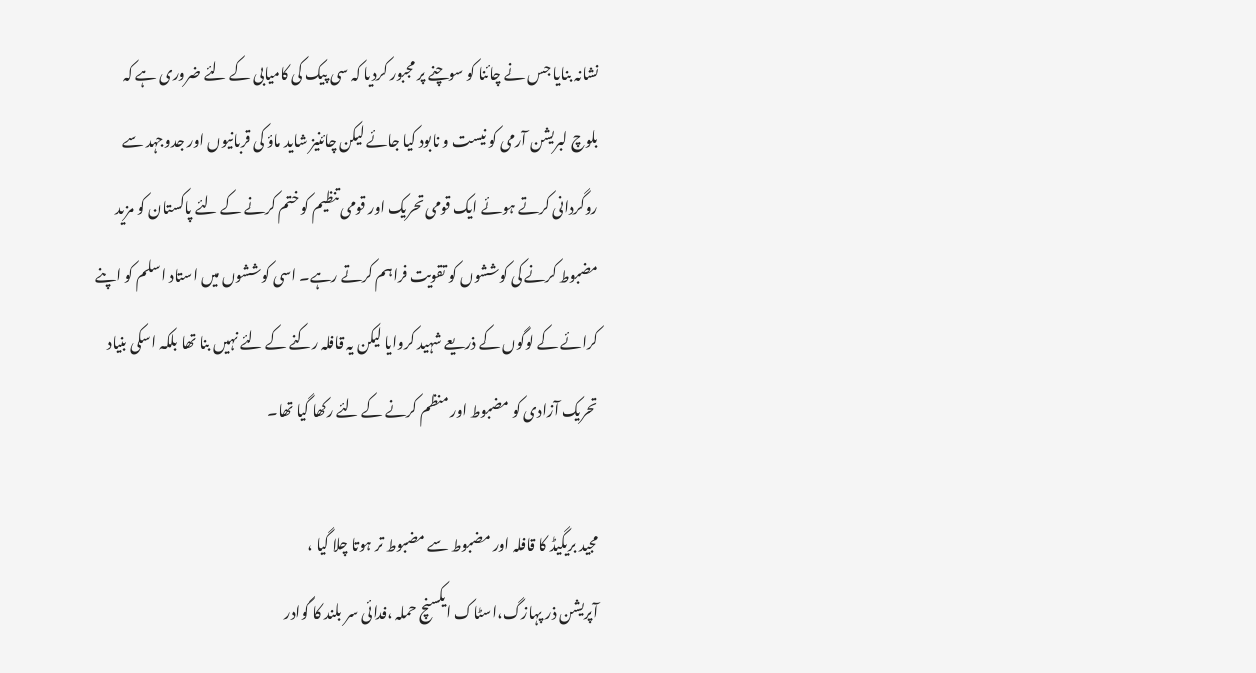نشانہ بنایا جس نے چائنا کو سوچنے پر مجبور کردیا کہ سی پیک کی کامیابی کے لئے ضروری ہے کہ بلوچ لبریشن آرمی کو نیست و نابود کیا جائے لیکن چائنیز شاید ماؤ کی قربانیوں اور جدوجہد سے روگردانی کرتے ہوئے ایک قومی تحریک اور قومی تنظیم کو ختم کرنے کے لئے پاکستان کو مزید مضبوط کرنے کی کوششوں کو تقویت فراہم کرتے رہے۔ اسی کوششوں میں استاد اسلم کو اپنے کرائے کے لوگوں کے ذریعے شہید کروایا لیکن یہ قافلہ رکنے کے لئے نہیں بنا تھا بلکہ اسکی بنیاد تحریک آزادی کو مضبوط اور منظم کرنے کے لئے رکھا گیا تھا۔

مجید بریگیڈ کا قافلہ اور مضبوط سے مضبوط تر ہوتا چلا گیا ،
آپریشن ذر پہازگ،اسٹاک ایکسنچ حملہ ،فدائی سر بلند کا گوادر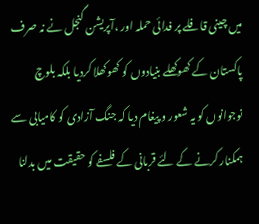میں چینی قافلے پر فدائی حملہ اور ،آپریشن گنجل نے نہ صرف پاکستان کے کھوکھلے بنیادوں کو کھوکھلا کردیا بلکہ بلوچ نوجوانوں کو یہ شعور و پیغام دیا کہ جنگ آزادی کو کامیابی سے ہمکنار کرنے کے لئے قربانی کے فلسفے کو حقیقت میں بدلنا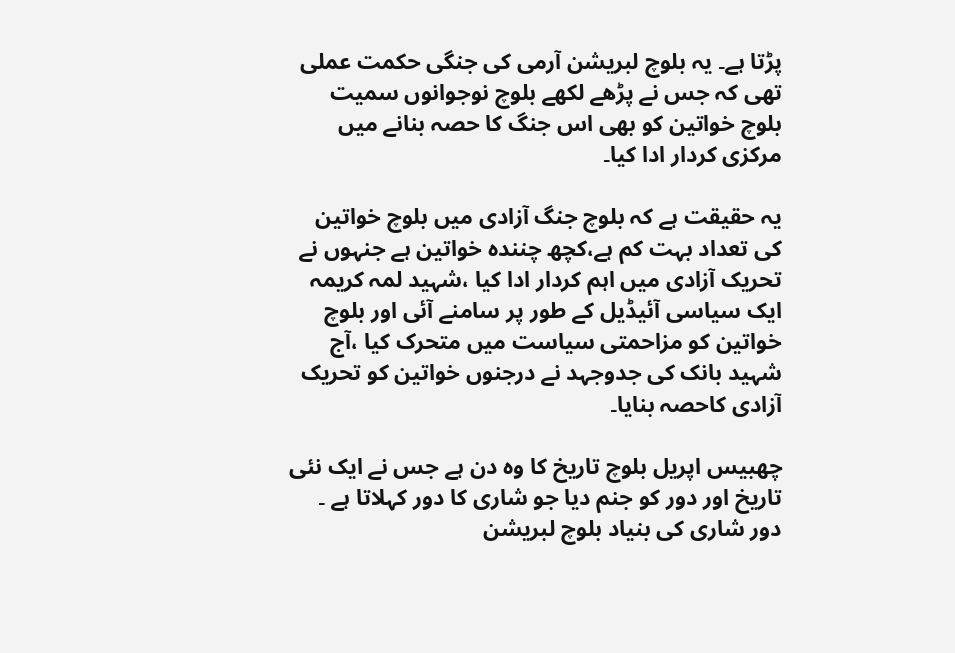پڑتا ہے۔ یہ بلوچ لبریشن آرمی کی جنگی حکمت عملی تھی کہ جس نے پڑھے لکھے بلوچ نوجوانوں سمیت بلوچ خواتین کو بھی اس جنگ کا حصہ بنانے میں مرکزی کردار ادا کیا۔

یہ حقیقت ہے کہ بلوچ جنگ آزادی میں بلوچ خواتین کی تعداد بہت کم ہے،کچھ چنندہ خواتین ہے جنہوں نے تحریک آزادی میں اہم کردار ادا کیا ،شہید لمہ کریمہ ایک سیاسی آئیڈیل کے طور پر سامنے آئی اور بلوچ خواتین کو مزاحمتی سیاست میں متحرک کیا ،آج شہید بانک کی جدوجہد نے درجنوں خواتین کو تحریک آزادی کاحصہ بنایا۔

چھبیس اپریل بلوچ تاریخ کا وہ دن ہے جس نے ایک نئی تاریخ اور دور کو جنم دیا جو شاری کا دور کہلاتا ہے ۔ دور شاری کی بنیاد بلوچ لبریشن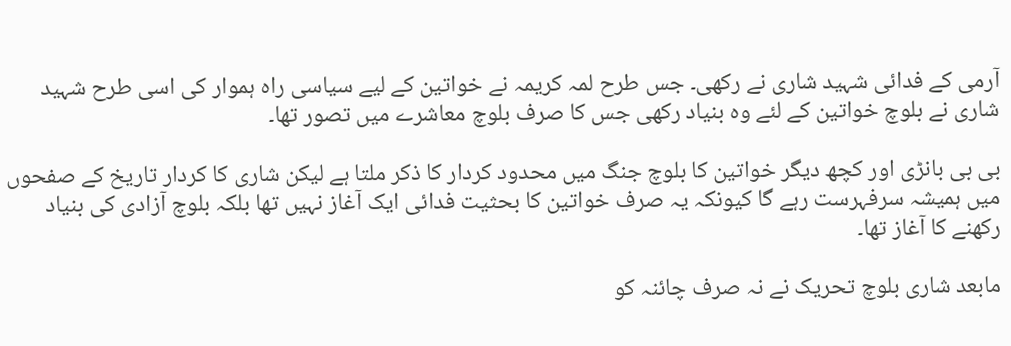آرمی کے فدائی شہید شاری نے رکھی۔ جس طرح لمہ کریمہ نے خواتین کے لیے سیاسی راہ ہموار کی اسی طرح شہید شاری نے بلوچ خواتین کے لئے وہ بنیاد رکھی جس کا صرف بلوچ معاشرے میں تصور تھا۔

بی بی بانڑی اور کچھ دیگر خواتین کا بلوچ جنگ میں محدود کردار کا ذکر ملتا ہے لیکن شاری کا کردار تاریخ کے صفحوں میں ہمیشہ سرفہرست رہے گا کیونکہ یہ صرف خواتین کا بحثیت فدائی ایک آغاز نہیں تھا بلکہ بلوچ آزادی کی بنیاد رکھنے کا آغاز تھا۔

مابعد شاری بلوچ تحریک نے نہ صرف چائنہ کو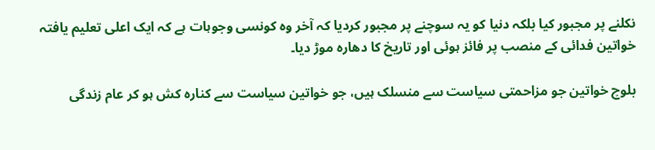نکلنے پر مجبور کیا بلکہ دنیا کو یہ سوچنے پر مجبور کردیا کہ آخر وہ کونسی وجوہات ہے کہ ایک اعلی تعلیم یافتہ خواتین فدائی کے منصب پر فائز ہوئی اور تاریخ کا دھارہ موڑ دیا۔

بلوچ خواتین جو مزاحمتی سیاست سے منسلک ہیں، جو خواتین سیاست سے کنارہ کش ہو کر عام زندگی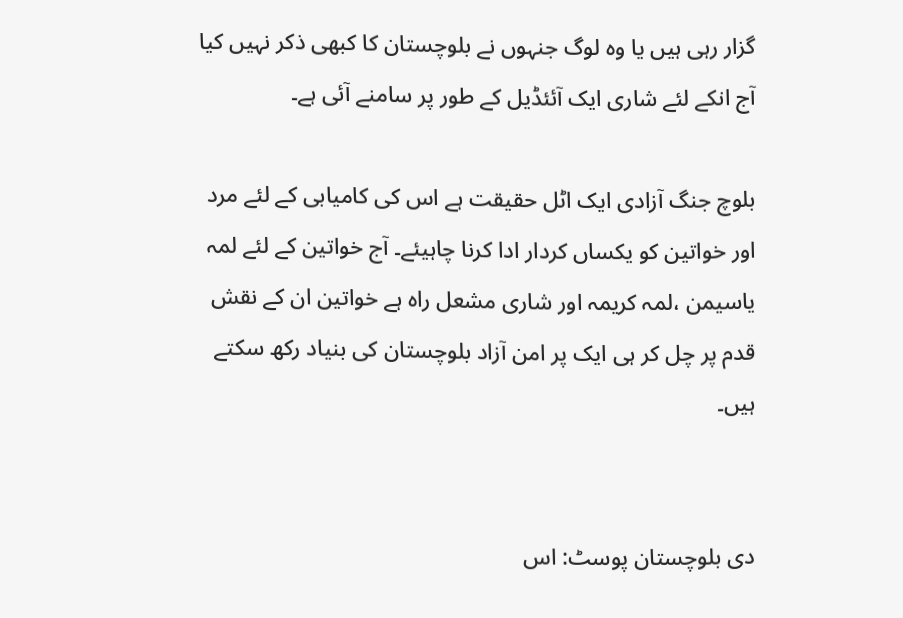گزار رہی ہیں یا وہ لوگ جنہوں نے بلوچستان کا کبھی ذکر نہیں کیا آج انکے لئے شاری ایک آئئڈیل کے طور پر سامنے آئی ہے۔

بلوچ جنگ آزادی ایک اٹل حقیقت ہے اس کی کامیابی کے لئے مرد اور خواتین کو یکساں کردار ادا کرنا چاہیئے۔ آج خواتین کے لئے لمہ یاسیمن ،لمہ کریمہ اور شاری مشعل راہ ہے خواتین ان کے نقش قدم پر چل کر ہی ایک پر امن آزاد بلوچستان کی بنیاد رکھ سکتے ہیں۔


دی بلوچستان پوسٹ: اس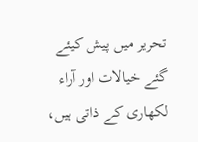تحریر میں پیش کیئے گئے خیالات اور آراء لکھاری کے ذاتی ہیں،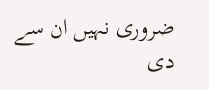ضروری نہیں ان سے دی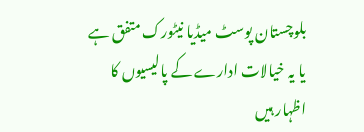بلوچستان پوسٹ میڈیا نیٹورک متفق ہے یا یہ خیالات ادارے کے پالیسیوں کا اظہار ہیں